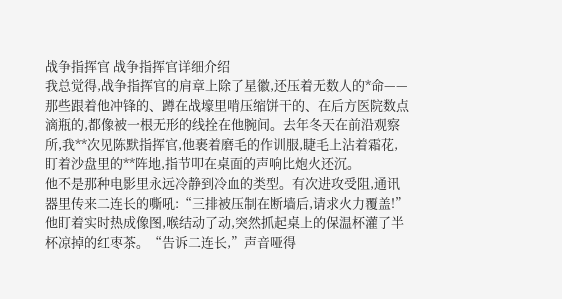战争指挥官 战争指挥官详细介绍
我总觉得,战争指挥官的肩章上除了星徽,还压着无数人的*命——那些跟着他冲锋的、蹲在战壕里啃压缩饼干的、在后方医院数点滴瓶的,都像被一根无形的线拴在他腕间。去年冬天在前沿观察所,我**次见陈默指挥官,他裹着磨毛的作训服,睫毛上沾着霜花,盯着沙盘里的**阵地,指节叩在桌面的声响比炮火还沉。
他不是那种电影里永远冷静到冷血的类型。有次进攻受阻,通讯器里传来二连长的嘶吼:“三排被压制在断墙后,请求火力覆盖!”他盯着实时热成像图,喉结动了动,突然抓起桌上的保温杯灌了半杯凉掉的红枣茶。“告诉二连长,”声音哑得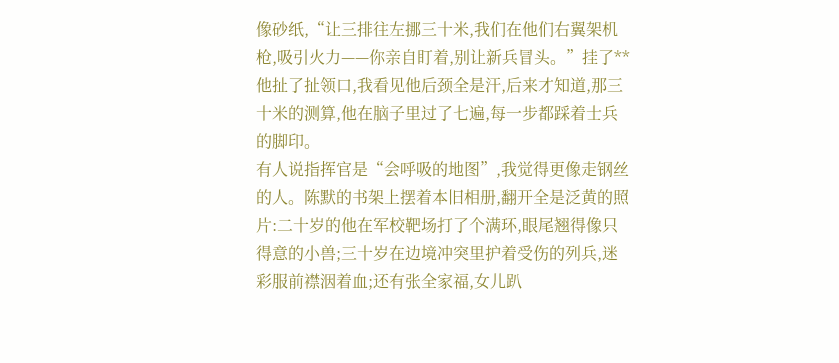像砂纸,“让三排往左挪三十米,我们在他们右翼架机枪,吸引火力——你亲自盯着,别让新兵冒头。”挂了**他扯了扯领口,我看见他后颈全是汗,后来才知道,那三十米的测算,他在脑子里过了七遍,每一步都踩着士兵的脚印。
有人说指挥官是“会呼吸的地图”,我觉得更像走钢丝的人。陈默的书架上摆着本旧相册,翻开全是泛黄的照片:二十岁的他在军校靶场打了个满环,眼尾翘得像只得意的小兽;三十岁在边境冲突里护着受伤的列兵,迷彩服前襟洇着血;还有张全家福,女儿趴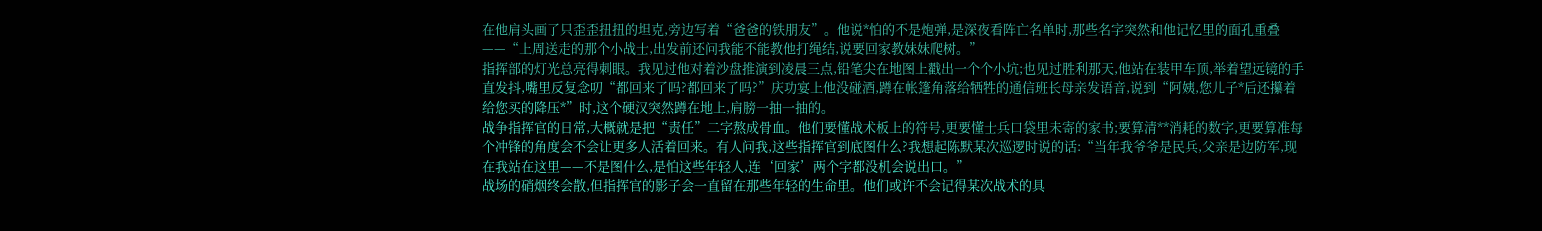在他肩头画了只歪歪扭扭的坦克,旁边写着“爸爸的铁朋友”。他说*怕的不是炮弹,是深夜看阵亡名单时,那些名字突然和他记忆里的面孔重叠——“上周送走的那个小战士,出发前还问我能不能教他打绳结,说要回家教妹妹爬树。”
指挥部的灯光总亮得刺眼。我见过他对着沙盘推演到凌晨三点,铅笔尖在地图上戳出一个个小坑;也见过胜利那天,他站在装甲车顶,举着望远镜的手直发抖,嘴里反复念叨“都回来了吗?都回来了吗?”庆功宴上他没碰酒,蹲在帐篷角落给牺牲的通信班长母亲发语音,说到“阿姨,您儿子*后还攥着给您买的降压*”时,这个硬汉突然蹲在地上,肩膀一抽一抽的。
战争指挥官的日常,大概就是把“责任”二字熬成骨血。他们要懂战术板上的符号,更要懂士兵口袋里未寄的家书;要算清**消耗的数字,更要算准每个冲锋的角度会不会让更多人活着回来。有人问我,这些指挥官到底图什么?我想起陈默某次巡逻时说的话:“当年我爷爷是民兵,父亲是边防军,现在我站在这里——不是图什么,是怕这些年轻人,连‘回家’两个字都没机会说出口。”
战场的硝烟终会散,但指挥官的影子会一直留在那些年轻的生命里。他们或许不会记得某次战术的具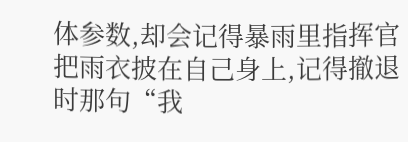体参数,却会记得暴雨里指挥官把雨衣披在自己身上,记得撤退时那句“我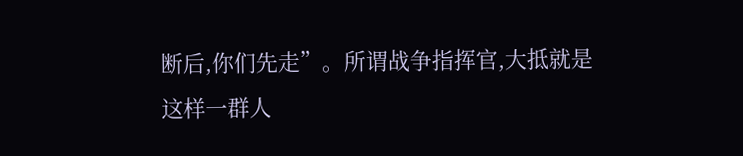断后,你们先走”。所谓战争指挥官,大抵就是这样一群人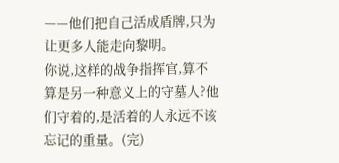——他们把自己活成盾牌,只为让更多人能走向黎明。
你说,这样的战争指挥官,算不算是另一种意义上的守墓人?他们守着的,是活着的人永远不该忘记的重量。(完)